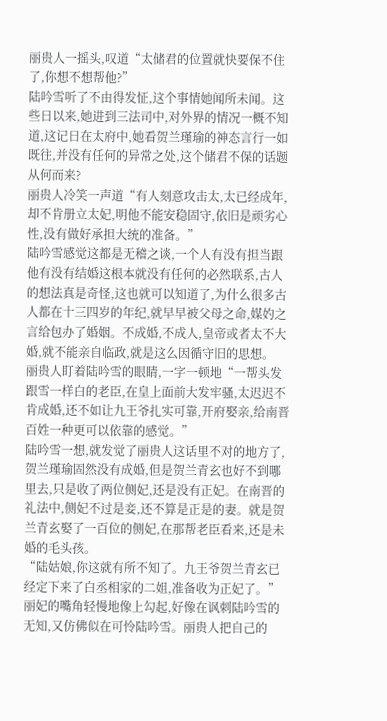丽贵人一摇头,叹道“太储君的位置就快要保不住了,你想不想帮他?”
陆吟雪听了不由得发怔,这个事情她闻所未闻。这些日以来,她进到三法司中,对外界的情况一概不知道,这记日在太府中,她看贺兰瑾瑜的神态言行一如既往,并没有任何的异常之处,这个储君不保的话题从何而来?
丽贵人冷笑一声道“有人刻意攻击太,太已经成年,却不肯册立太妃,明他不能安稳固守,依旧是顽劣心性,没有做好承担大统的准备。”
陆吟雪感觉这都是无稽之谈,一个人有没有担当跟他有没有结婚这根本就没有任何的必然联系,古人的想法真是奇怪,这也就可以知道了,为什么很多古人都在十三四岁的年纪,就早早被父母之命,媒妁之言给包办了婚姻。不成婚,不成人,皇帝或者太不大婚,就不能亲自临政,就是这么因循守旧的思想。
丽贵人盯着陆吟雪的眼睛,一字一顿地“一帮头发跟雪一样白的老臣,在皇上面前大发牢骚,太迟迟不肯成婚,还不如让九王爷扎实可靠,开府娶亲,给南晋百姓一种更可以依靠的感觉。”
陆吟雪一想,就发觉了丽贵人这话里不对的地方了,贺兰瑾瑜固然没有成婚,但是贺兰青玄也好不到哪里去,只是收了两位侧妃,还是没有正妃。在南晋的礼法中,侧妃不过是妾,还不算是正是的妻。就是贺兰青玄娶了一百位的侧妃,在那帮老臣看来,还是未婚的毛头孩。
“陆姑娘,你这就有所不知了。九王爷贺兰青玄已经定下来了白丞相家的二姐,准备收为正妃了。”丽妃的嘴角轻慢地像上勾起,好像在讽刺陆吟雪的无知,又仿佛似在可怜陆吟雪。丽贵人把自己的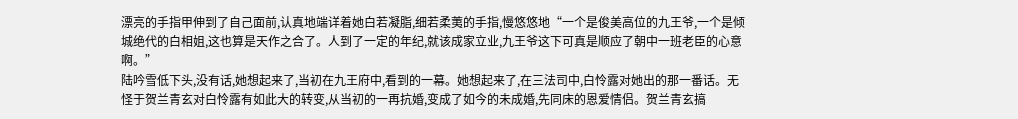漂亮的手指甲伸到了自己面前,认真地端详着她白若凝脂,细若柔荑的手指,慢悠悠地“一个是俊美高位的九王爷,一个是倾城绝代的白相姐,这也算是天作之合了。人到了一定的年纪,就该成家立业,九王爷这下可真是顺应了朝中一班老臣的心意啊。”
陆吟雪低下头,没有话,她想起来了,当初在九王府中,看到的一幕。她想起来了,在三法司中,白怜露对她出的那一番话。无怪于贺兰青玄对白怜露有如此大的转变,从当初的一再抗婚,变成了如今的未成婚,先同床的恩爱情侣。贺兰青玄搞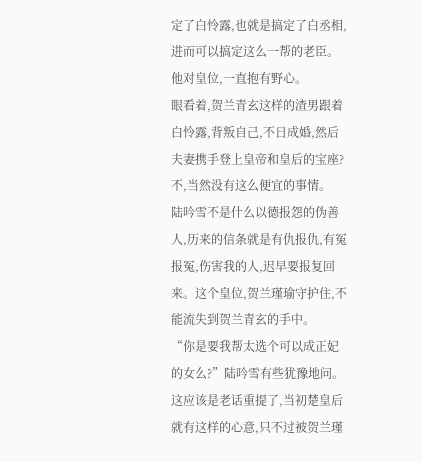定了白怜露,也就是搞定了白丞相,进而可以搞定这么一帮的老臣。他对皇位,一直抱有野心。
眼看着,贺兰青玄这样的渣男跟着白怜露,背叛自己,不日成婚,然后夫妻携手登上皇帝和皇后的宝座?
不,当然没有这么便宜的事情。
陆吟雪不是什么以德报怨的伪善人,历来的信条就是有仇报仇,有冤报冤,伤害我的人,迟早要报复回来。这个皇位,贺兰瑾瑜守护住,不能流失到贺兰青玄的手中。
“你是要我帮太选个可以成正妃的女么?”陆吟雪有些犹豫地问。这应该是老话重提了,当初楚皇后就有这样的心意,只不过被贺兰瑾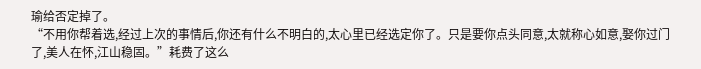瑜给否定掉了。
“不用你帮着选,经过上次的事情后,你还有什么不明白的,太心里已经选定你了。只是要你点头同意,太就称心如意,娶你过门了,美人在怀,江山稳固。”耗费了这么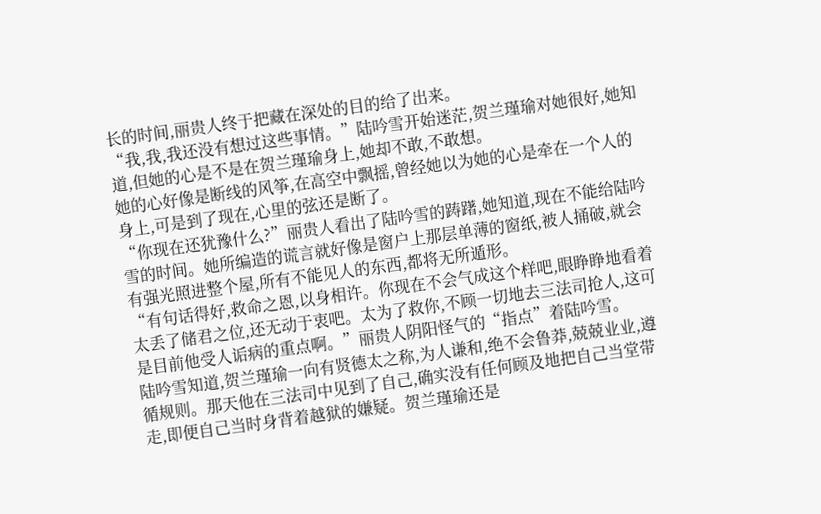长的时间,丽贵人终于把藏在深处的目的给了出来。
“我,我,我还没有想过这些事情。”陆吟雪开始迷茫,贺兰瑾瑜对她很好,她知道,但她的心是不是在贺兰瑾瑜身上,她却不敢,不敢想。
她的心好像是断线的风筝,在高空中飘摇,曾经她以为她的心是牵在一个人的身上,可是到了现在,心里的弦还是断了。
“你现在还犹豫什么?”丽贵人看出了陆吟雪的踌躇,她知道,现在不能给陆吟雪的时间。她所编造的谎言就好像是窗户上那层单薄的窗纸,被人捅破,就会有强光照进整个屋,所有不能见人的东西,都将无所遁形。
“有句话得好,救命之恩,以身相许。你现在不会气成这个样吧,眼睁睁地看着太丢了储君之位,还无动于衷吧。太为了救你,不顾一切地去三法司抢人,这可是目前他受人诟病的重点啊。”丽贵人阴阳怪气的“指点”着陆吟雪。
陆吟雪知道,贺兰瑾瑜一向有贤德太之称,为人谦和,绝不会鲁莽,兢兢业业,遵循规则。那天他在三法司中见到了自己,确实没有任何顾及地把自己当堂带走,即便自己当时身背着越狱的嫌疑。贺兰瑾瑜还是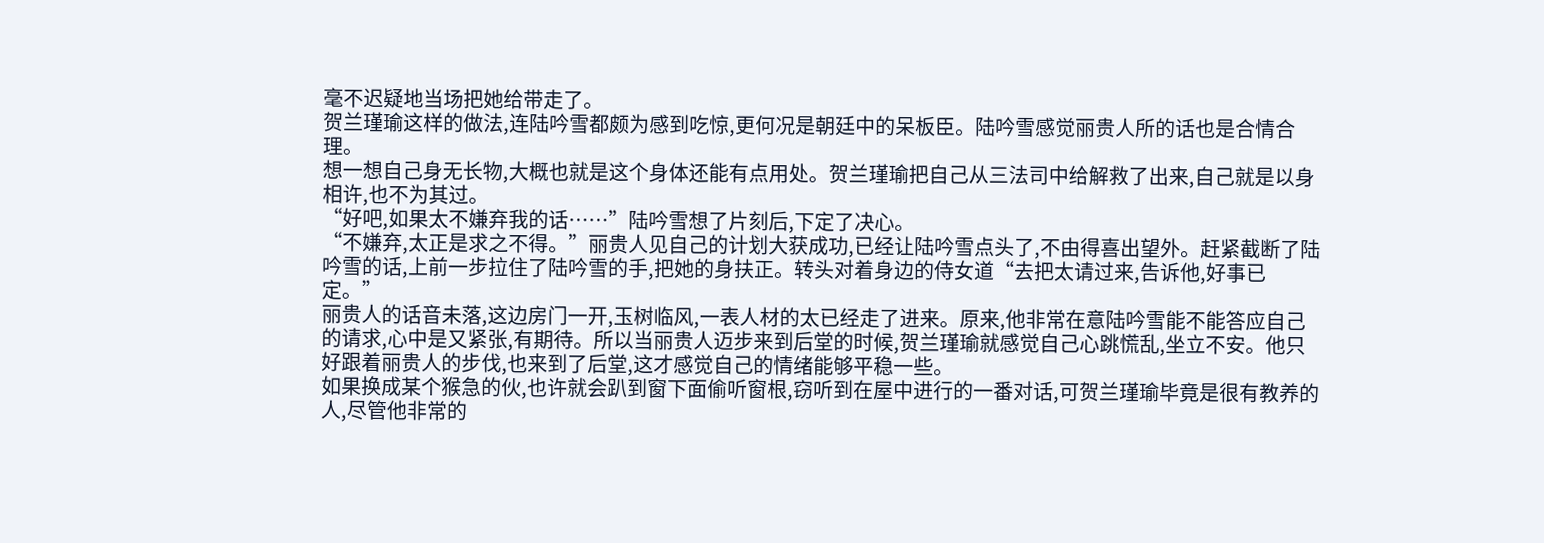毫不迟疑地当场把她给带走了。
贺兰瑾瑜这样的做法,连陆吟雪都颇为感到吃惊,更何况是朝廷中的呆板臣。陆吟雪感觉丽贵人所的话也是合情合理。
想一想自己身无长物,大概也就是这个身体还能有点用处。贺兰瑾瑜把自己从三法司中给解救了出来,自己就是以身相许,也不为其过。
“好吧,如果太不嫌弃我的话……”陆吟雪想了片刻后,下定了决心。
“不嫌弃,太正是求之不得。”丽贵人见自己的计划大获成功,已经让陆吟雪点头了,不由得喜出望外。赶紧截断了陆吟雪的话,上前一步拉住了陆吟雪的手,把她的身扶正。转头对着身边的侍女道“去把太请过来,告诉他,好事已定。”
丽贵人的话音未落,这边房门一开,玉树临风,一表人材的太已经走了进来。原来,他非常在意陆吟雪能不能答应自己的请求,心中是又紧张,有期待。所以当丽贵人迈步来到后堂的时候,贺兰瑾瑜就感觉自己心跳慌乱,坐立不安。他只好跟着丽贵人的步伐,也来到了后堂,这才感觉自己的情绪能够平稳一些。
如果换成某个猴急的伙,也许就会趴到窗下面偷听窗根,窃听到在屋中进行的一番对话,可贺兰瑾瑜毕竟是很有教养的人,尽管他非常的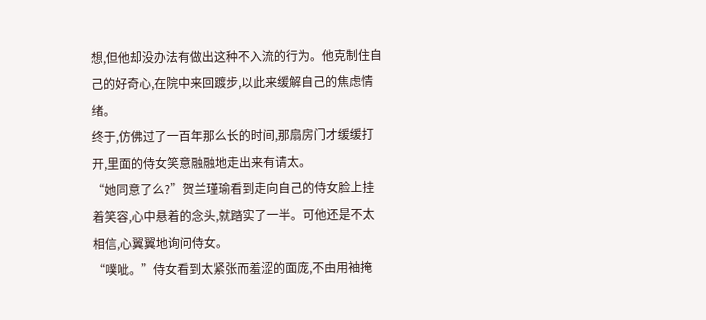想,但他却没办法有做出这种不入流的行为。他克制住自己的好奇心,在院中来回踱步,以此来缓解自己的焦虑情绪。
终于,仿佛过了一百年那么长的时间,那扇房门才缓缓打开,里面的侍女笑意融融地走出来有请太。
“她同意了么?”贺兰瑾瑜看到走向自己的侍女脸上挂着笑容,心中悬着的念头,就踏实了一半。可他还是不太相信,心翼翼地询问侍女。
“噗呲。”侍女看到太紧张而羞涩的面庞,不由用袖掩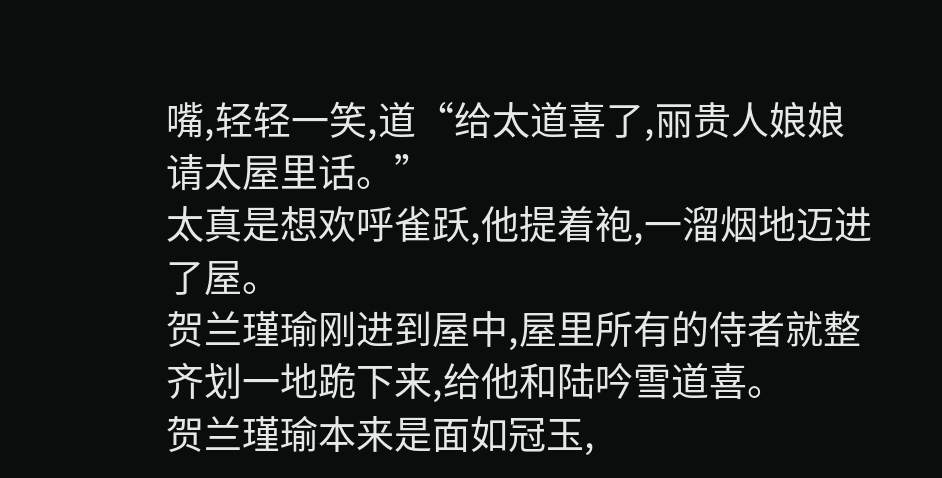嘴,轻轻一笑,道“给太道喜了,丽贵人娘娘请太屋里话。”
太真是想欢呼雀跃,他提着袍,一溜烟地迈进了屋。
贺兰瑾瑜刚进到屋中,屋里所有的侍者就整齐划一地跪下来,给他和陆吟雪道喜。
贺兰瑾瑜本来是面如冠玉,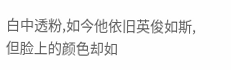白中透粉,如今他依旧英俊如斯,但脸上的颜色却如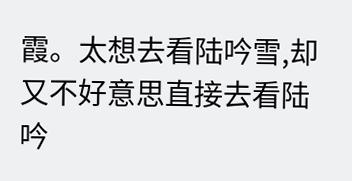霞。太想去看陆吟雪,却又不好意思直接去看陆吟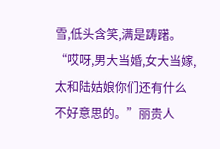雪,低头含笑,满是踌躇。
“哎呀,男大当婚,女大当嫁,太和陆姑娘你们还有什么不好意思的。”丽贵人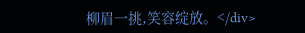柳眉一挑,笑容绽放。</div>